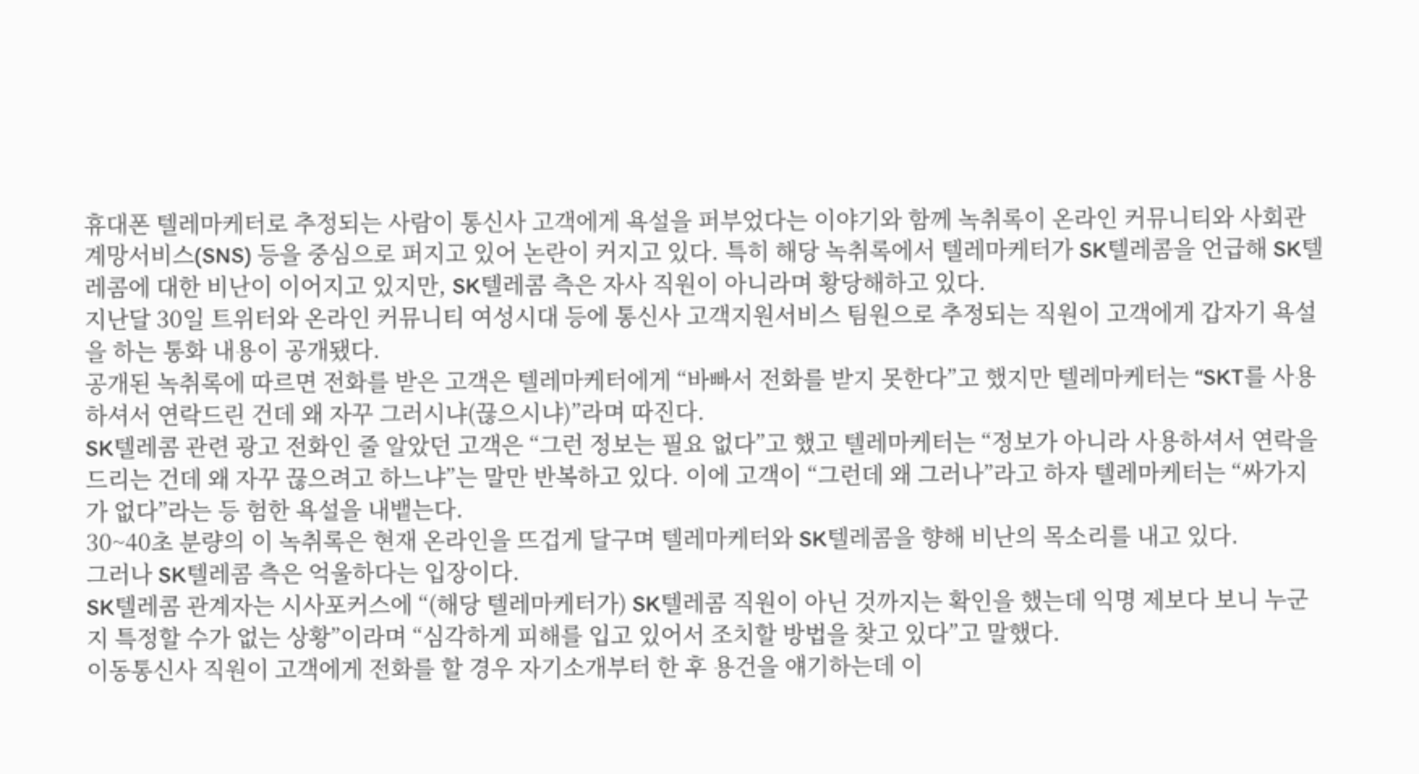휴대폰 텔레마케터로 추정되는 사람이 통신사 고객에게 욕설을 퍼부었다는 이야기와 함께 녹취록이 온라인 커뮤니티와 사회관계망서비스(SNS) 등을 중심으로 퍼지고 있어 논란이 커지고 있다. 특히 해당 녹취록에서 텔레마케터가 SK텔레콤을 언급해 SK텔레콤에 대한 비난이 이어지고 있지만, SK텔레콤 측은 자사 직원이 아니라며 황당해하고 있다.
지난달 30일 트위터와 온라인 커뮤니티 여성시대 등에 통신사 고객지원서비스 팀원으로 추정되는 직원이 고객에게 갑자기 욕설을 하는 통화 내용이 공개됐다.
공개된 녹취록에 따르면 전화를 받은 고객은 텔레마케터에게 “바빠서 전화를 받지 못한다”고 했지만 텔레마케터는 “SKT를 사용하셔서 연락드린 건데 왜 자꾸 그러시냐(끊으시냐)”라며 따진다.
SK텔레콤 관련 광고 전화인 줄 알았던 고객은 “그런 정보는 필요 없다”고 했고 텔레마케터는 “정보가 아니라 사용하셔서 연락을 드리는 건데 왜 자꾸 끊으려고 하느냐”는 말만 반복하고 있다. 이에 고객이 “그런데 왜 그러나”라고 하자 텔레마케터는 “싸가지가 없다”라는 등 험한 욕설을 내뱉는다.
30~40초 분량의 이 녹취록은 현재 온라인을 뜨겁게 달구며 텔레마케터와 SK텔레콤을 향해 비난의 목소리를 내고 있다.
그러나 SK텔레콤 측은 억울하다는 입장이다.
SK텔레콤 관계자는 시사포커스에 “(해당 텔레마케터가) SK텔레콤 직원이 아닌 것까지는 확인을 했는데 익명 제보다 보니 누군지 특정할 수가 없는 상황”이라며 “심각하게 피해를 입고 있어서 조치할 방법을 찾고 있다”고 말했다.
이동통신사 직원이 고객에게 전화를 할 경우 자기소개부터 한 후 용건을 얘기하는데 이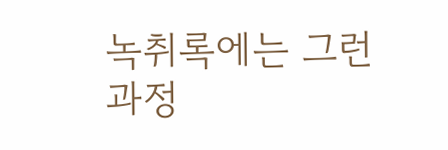녹취록에는 그런 과정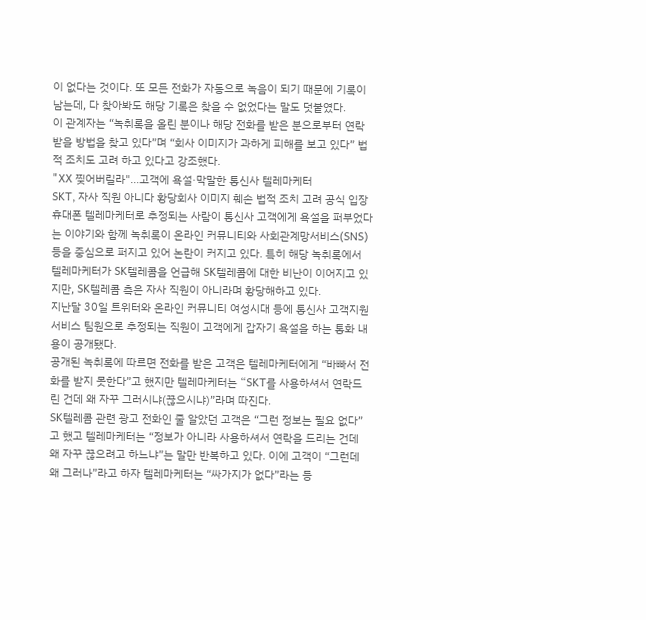이 없다는 것이다. 또 모든 전화가 자동으로 녹음이 되기 때문에 기록이 남는데, 다 찾아봐도 해당 기록은 찾을 수 없었다는 말도 덧붙였다.
이 관계자는 “녹취록을 올린 분이나 해당 전화를 받은 분으로부터 연락받을 방법을 찾고 있다”며 “회사 이미지가 과하게 피해를 보고 있다” 법적 조치도 고려 하고 있다고 강조했다.
"XX 찢어버릴라"…고객에 욕설·막말한 통신사 텔레마케터
SKT, 자사 직원 아니다 황당회사 이미지 훼손 법적 조치 고려 공식 입장
휴대폰 텔레마케터로 추정되는 사람이 통신사 고객에게 욕설을 퍼부었다는 이야기와 함께 녹취록이 온라인 커뮤니티와 사회관계망서비스(SNS) 등을 중심으로 퍼지고 있어 논란이 커지고 있다. 특히 해당 녹취록에서 텔레마케터가 SK텔레콤을 언급해 SK텔레콤에 대한 비난이 이어지고 있지만, SK텔레콤 측은 자사 직원이 아니라며 황당해하고 있다.
지난달 30일 트위터와 온라인 커뮤니티 여성시대 등에 통신사 고객지원서비스 팀원으로 추정되는 직원이 고객에게 갑자기 욕설을 하는 통화 내용이 공개됐다.
공개된 녹취록에 따르면 전화를 받은 고객은 텔레마케터에게 “바빠서 전화를 받지 못한다”고 했지만 텔레마케터는 “SKT를 사용하셔서 연락드린 건데 왜 자꾸 그러시냐(끊으시냐)”라며 따진다.
SK텔레콤 관련 광고 전화인 줄 알았던 고객은 “그런 정보는 필요 없다”고 했고 텔레마케터는 “정보가 아니라 사용하셔서 연락을 드리는 건데 왜 자꾸 끊으려고 하느냐”는 말만 반복하고 있다. 이에 고객이 “그런데 왜 그러나”라고 하자 텔레마케터는 “싸가지가 없다”라는 등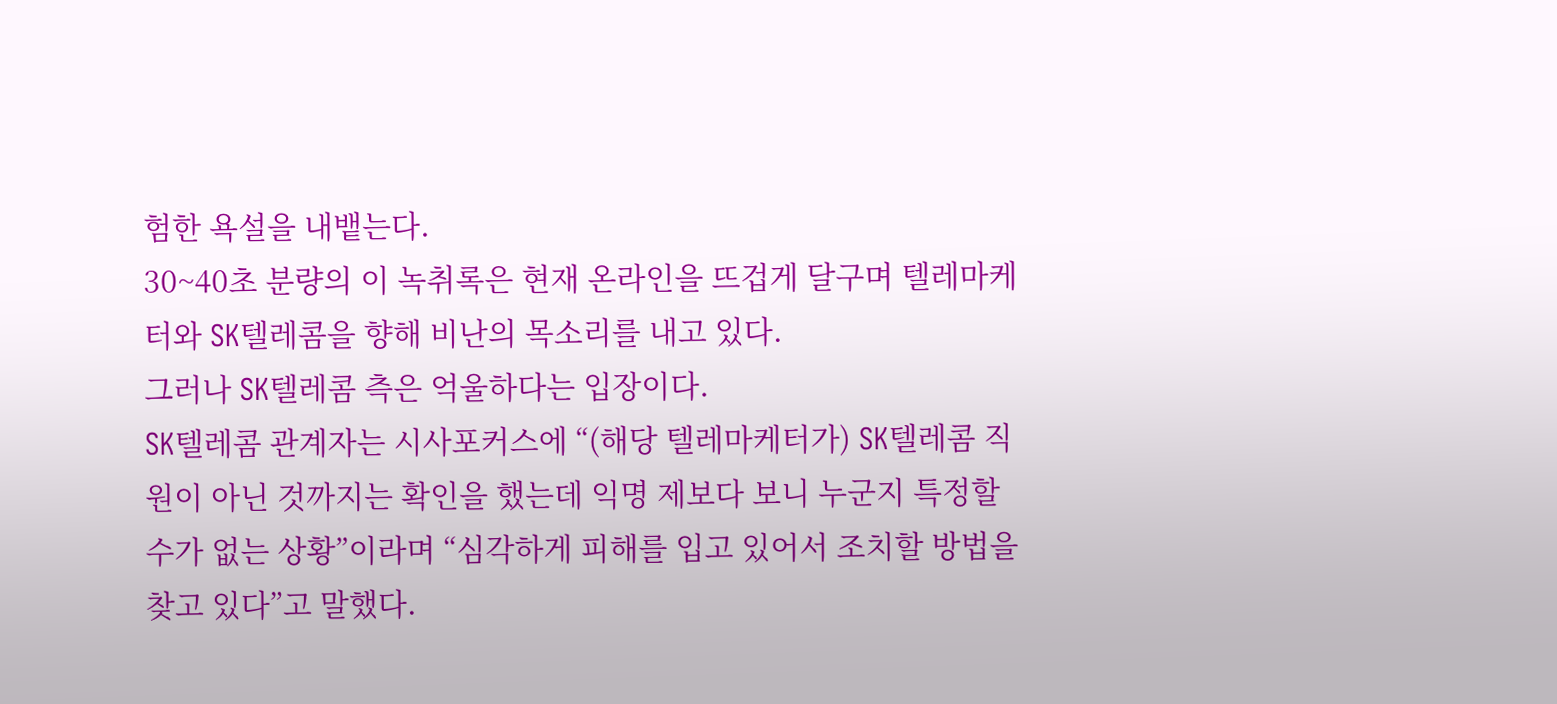험한 욕설을 내뱉는다.
30~40초 분량의 이 녹취록은 현재 온라인을 뜨겁게 달구며 텔레마케터와 SK텔레콤을 향해 비난의 목소리를 내고 있다.
그러나 SK텔레콤 측은 억울하다는 입장이다.
SK텔레콤 관계자는 시사포커스에 “(해당 텔레마케터가) SK텔레콤 직원이 아닌 것까지는 확인을 했는데 익명 제보다 보니 누군지 특정할 수가 없는 상황”이라며 “심각하게 피해를 입고 있어서 조치할 방법을 찾고 있다”고 말했다.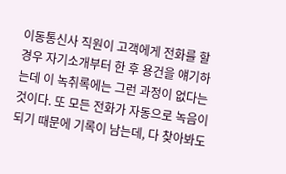이동통신사 직원이 고객에게 전화를 할 경우 자기소개부터 한 후 용건을 얘기하는데 이 녹취록에는 그런 과정이 없다는 것이다. 또 모든 전화가 자동으로 녹음이 되기 때문에 기록이 남는데, 다 찾아봐도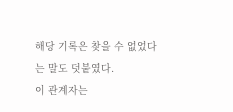해당 기록은 찾을 수 없었다는 말도 덧붙였다.
이 관계자는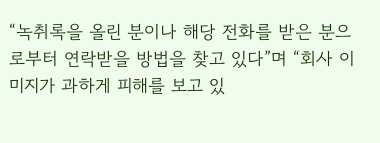“녹취록을 올린 분이나 해당 전화를 받은 분으로부터 연락받을 방법을 찾고 있다”며 “회사 이미지가 과하게 피해를 보고 있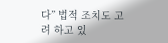다” 법적 조치도 고려 하고 있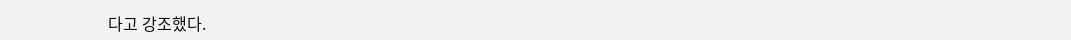다고 강조했다.